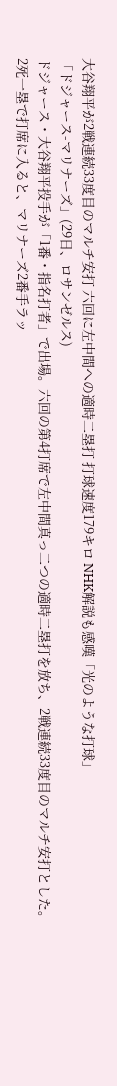大谷翔平が2戦連続33度目のマルチ安打 六回に左中間への適時二塁打 打球速度179キロ NHK解説も感嘆「光のような打球」
「ドジャース-マリナーズ」(29日、ロサンゼルス)
ドジャース・大谷翔平投手が「1番・指名打者」で出場。六回の第4打席で左中間真っ二つの適時二塁打を放ち、2戦連続33度目のマルチ安打とした。
2死一塁で打席に入ると、マリナーズ2番手ラッ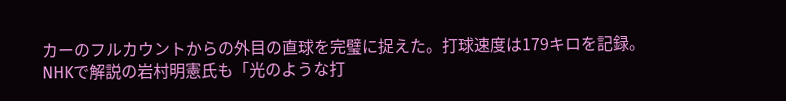カーのフルカウントからの外目の直球を完璧に捉えた。打球速度は179キロを記録。NHKで解説の岩村明憲氏も「光のような打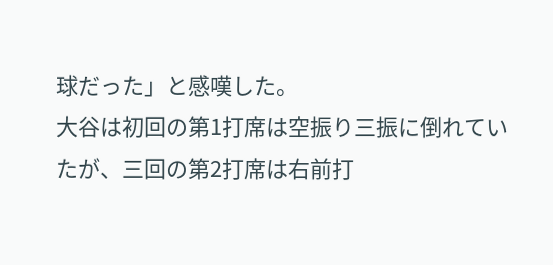球だった」と感嘆した。
大谷は初回の第1打席は空振り三振に倒れていたが、三回の第2打席は右前打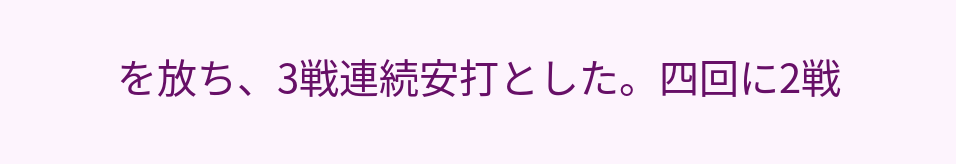を放ち、3戦連続安打とした。四回に2戦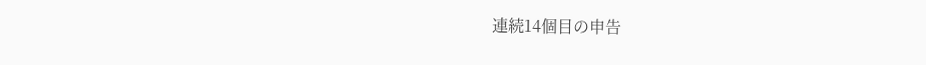連続14個目の申告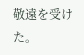敬遠を受けた。